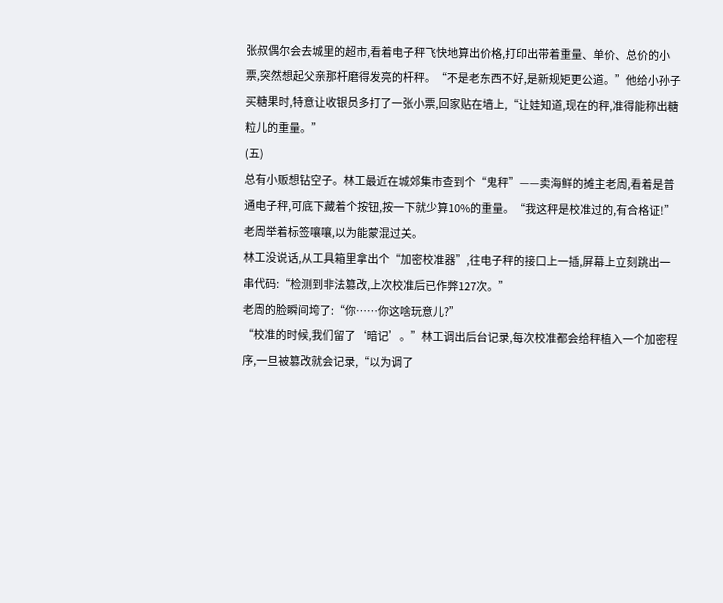张叔偶尔会去城里的超市,看着电子秤飞快地算出价格,打印出带着重量、单价、总价的小票,突然想起父亲那杆磨得发亮的杆秤。“不是老东西不好,是新规矩更公道。”他给小孙子买糖果时,特意让收银员多打了一张小票,回家贴在墙上,“让娃知道,现在的秤,准得能称出糖粒儿的重量。”
(五)
总有小贩想钻空子。林工最近在城郊集市查到个“鬼秤”——卖海鲜的摊主老周,看着是普通电子秤,可底下藏着个按钮,按一下就少算10%的重量。“我这秤是校准过的,有合格证!”老周举着标签嚷嚷,以为能蒙混过关。
林工没说话,从工具箱里拿出个“加密校准器”,往电子秤的接口上一插,屏幕上立刻跳出一串代码:“检测到非法篡改,上次校准后已作弊127次。”
老周的脸瞬间垮了:“你……你这啥玩意儿?”
“校准的时候,我们留了‘暗记’。”林工调出后台记录,每次校准都会给秤植入一个加密程序,一旦被篡改就会记录,“以为调了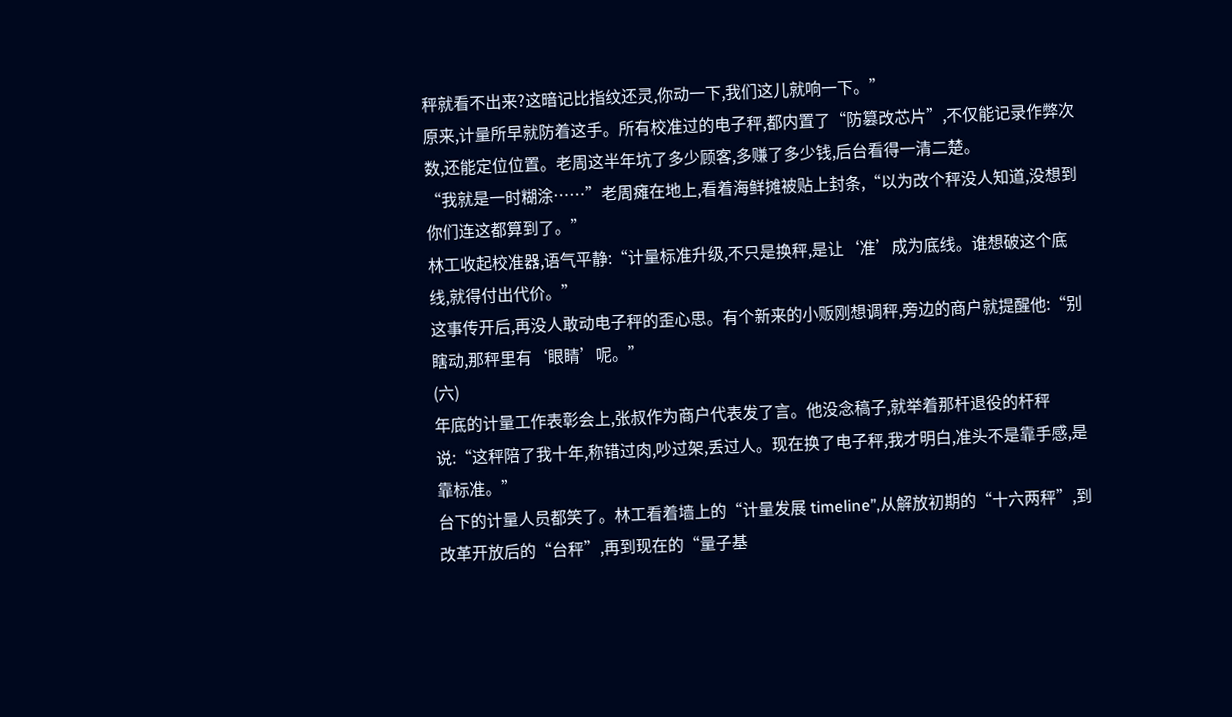秤就看不出来?这暗记比指纹还灵,你动一下,我们这儿就响一下。”
原来,计量所早就防着这手。所有校准过的电子秤,都内置了“防篡改芯片”,不仅能记录作弊次数,还能定位位置。老周这半年坑了多少顾客,多赚了多少钱,后台看得一清二楚。
“我就是一时糊涂……”老周瘫在地上,看着海鲜摊被贴上封条,“以为改个秤没人知道,没想到你们连这都算到了。”
林工收起校准器,语气平静:“计量标准升级,不只是换秤,是让‘准’成为底线。谁想破这个底线,就得付出代价。”
这事传开后,再没人敢动电子秤的歪心思。有个新来的小贩刚想调秤,旁边的商户就提醒他:“别瞎动,那秤里有‘眼睛’呢。”
(六)
年底的计量工作表彰会上,张叔作为商户代表发了言。他没念稿子,就举着那杆退役的杆秤说:“这秤陪了我十年,称错过肉,吵过架,丢过人。现在换了电子秤,我才明白,准头不是靠手感,是靠标准。”
台下的计量人员都笑了。林工看着墙上的“计量发展 timeline”,从解放初期的“十六两秤”,到改革开放后的“台秤”,再到现在的“量子基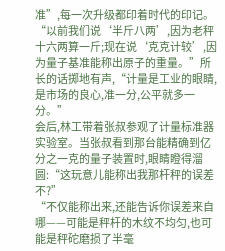准”,每一次升级都印着时代的印记。
“以前我们说‘半斤八两’,因为老秤十六两算一斤;现在说‘克克计较’,因为量子基准能称出原子的重量。”所长的话掷地有声,“计量是工业的眼睛,是市场的良心,准一分,公平就多一分。”
会后,林工带着张叔参观了计量标准器实验室。当张叔看到那台能精确到亿分之一克的量子装置时,眼睛瞪得溜圆:“这玩意儿能称出我那杆秤的误差不?”
“不仅能称出来,还能告诉你误差来自哪——可能是秤杆的木纹不均匀,也可能是秤砣磨损了半毫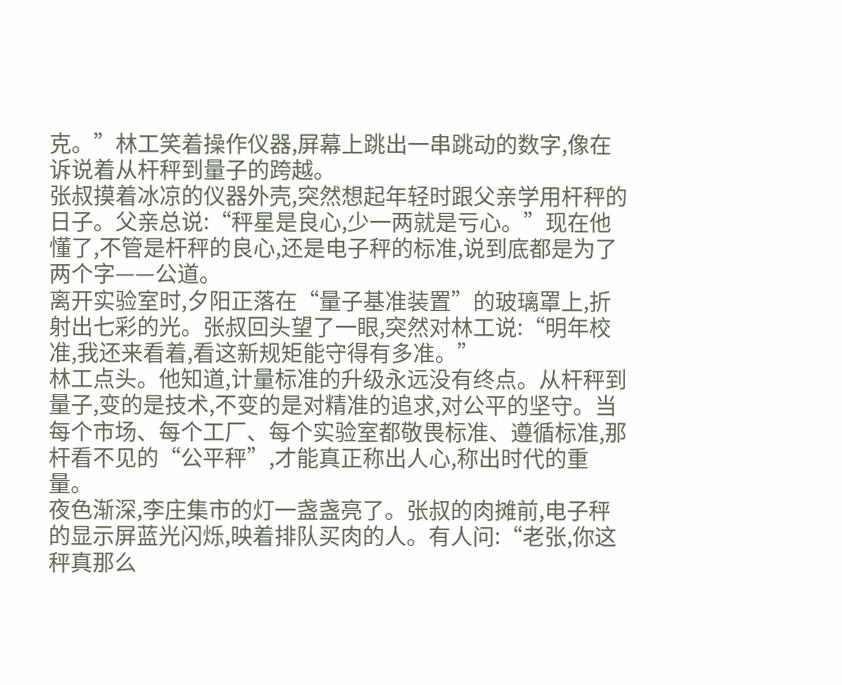克。”林工笑着操作仪器,屏幕上跳出一串跳动的数字,像在诉说着从杆秤到量子的跨越。
张叔摸着冰凉的仪器外壳,突然想起年轻时跟父亲学用杆秤的日子。父亲总说:“秤星是良心,少一两就是亏心。”现在他懂了,不管是杆秤的良心,还是电子秤的标准,说到底都是为了两个字——公道。
离开实验室时,夕阳正落在“量子基准装置”的玻璃罩上,折射出七彩的光。张叔回头望了一眼,突然对林工说:“明年校准,我还来看着,看这新规矩能守得有多准。”
林工点头。他知道,计量标准的升级永远没有终点。从杆秤到量子,变的是技术,不变的是对精准的追求,对公平的坚守。当每个市场、每个工厂、每个实验室都敬畏标准、遵循标准,那杆看不见的“公平秤”,才能真正称出人心,称出时代的重量。
夜色渐深,李庄集市的灯一盏盏亮了。张叔的肉摊前,电子秤的显示屏蓝光闪烁,映着排队买肉的人。有人问:“老张,你这秤真那么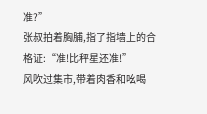准?”
张叔拍着胸脯,指了指墙上的合格证:“准!比秤星还准!”
风吹过集市,带着肉香和吆喝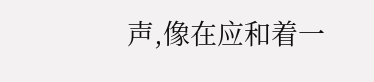声,像在应和着一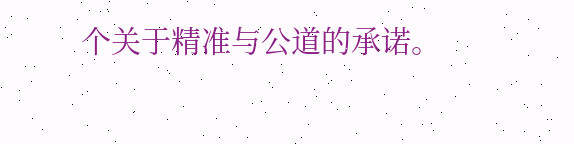个关于精准与公道的承诺。